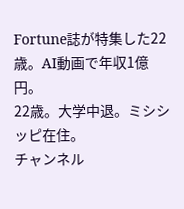Fortune誌が特集した22歳。AI動画で年収1億円。
22歳。大学中退。ミシシッピ在住。
チャンネル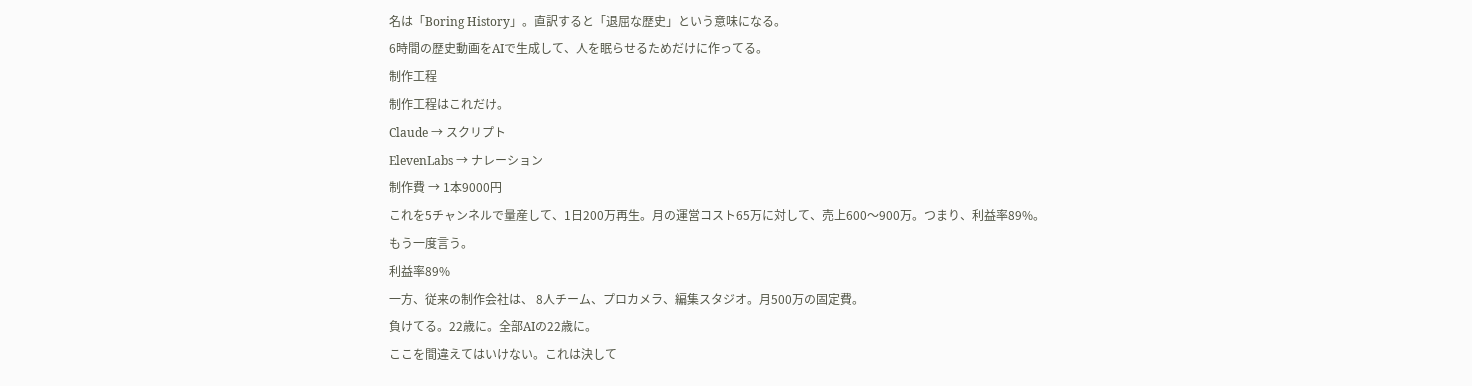名は「Boring History」。直訳すると「退屈な歴史」という意味になる。
6時間の歴史動画をAIで生成して、人を眠らせるためだけに作ってる。
制作工程
制作工程はこれだけ。
Claude → スクリプト
ElevenLabs → ナレーション
制作費 → 1本9000円
これを5チャンネルで量産して、1日200万再生。月の運営コスト65万に対して、売上600〜900万。つまり、利益率89%。
もう一度言う。
利益率89%
一方、従来の制作会社は、 8人チーム、プロカメラ、編集スタジオ。月500万の固定費。
負けてる。22歳に。全部AIの22歳に。
ここを間違えてはいけない。これは決して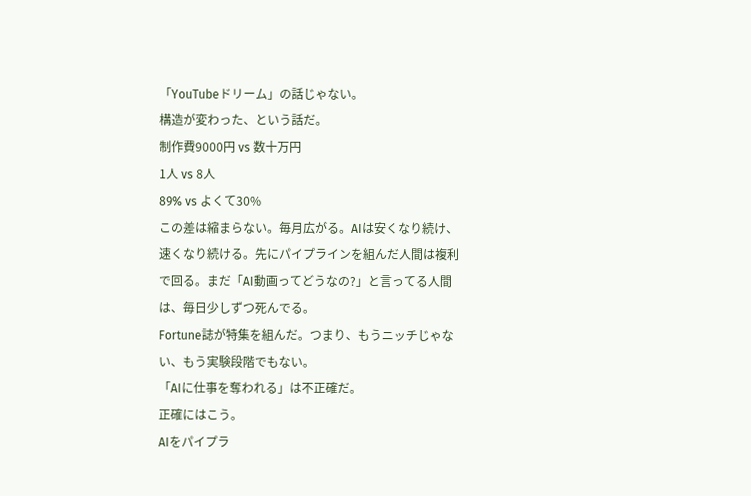「YouTubeドリーム」の話じゃない。
構造が変わった、という話だ。
制作費9000円 vs 数十万円
1人 vs 8人
89% vs よくて30%
この差は縮まらない。毎月広がる。AIは安くなり続け、速くなり続ける。先にパイプラインを組んだ人間は複利で回る。まだ「AI動画ってどうなの?」と言ってる人間は、毎日少しずつ死んでる。
Fortune誌が特集を組んだ。つまり、もうニッチじゃない、もう実験段階でもない。
「AIに仕事を奪われる」は不正確だ。
正確にはこう。
AIをパイプラ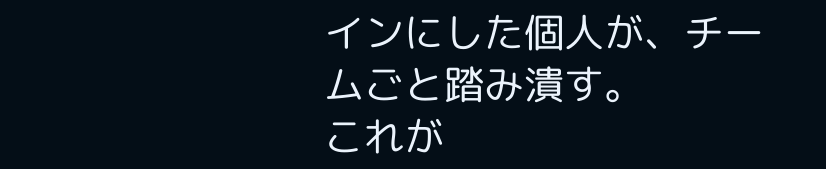インにした個人が、チームごと踏み潰す。
これが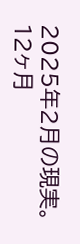2025年2月の現実。12ヶ月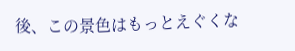後、この景色はもっとえぐくな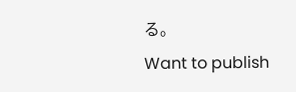る。
Want to publish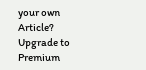your own Article?
Upgrade to Premium